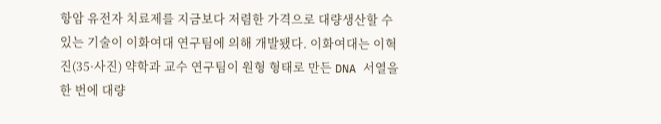항암 유전자 치료제를 지금보다 저렴한 가격으로 대량생산할 수 있는 기술이 이화여대 연구팀에 의해 개발됐다. 이화여대는 이혁진(35·사진) 약학과 교수 연구팀이 원형 형태로 만든 DNA 서열을 한 번에 대량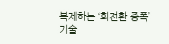복제하는 ‘회전환 증폭’ 기술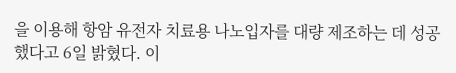을 이용해 항암 유전자 치료용 나노입자를 대량 제조하는 데 성공했다고 6일 밝혔다. 이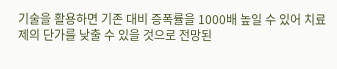기술을 활용하면 기존 대비 증폭률을 1000배 높일 수 있어 치료제의 단가를 낮출 수 있을 것으로 전망된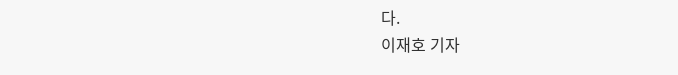다.
이재호 기자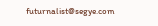futurnalist@segye.com